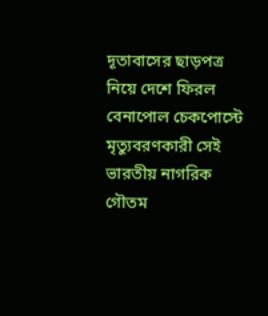দূতাবাসের ছাড়পত্র নিয়ে দেশে ফিরল বেনাপোল চেকপোস্টে মৃত্যুবরণকারী সেই ভারতীয় নাগরিক গৌতম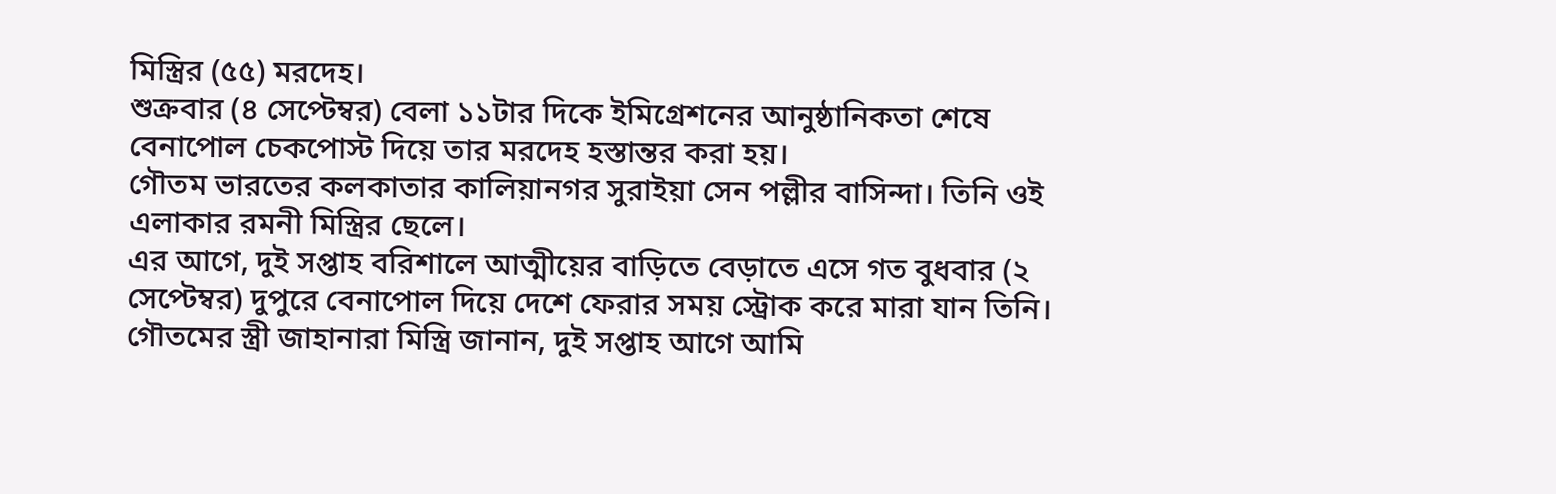মিস্ত্রির (৫৫) মরদেহ।
শুক্রবার (৪ সেপ্টেম্বর) বেলা ১১টার দিকে ইমিগ্রেশনের আনুষ্ঠানিকতা শেষে বেনাপোল চেকপোস্ট দিয়ে তার মরদেহ হস্তান্তর করা হয়।
গৌতম ভারতের কলকাতার কালিয়ানগর সুরাইয়া সেন পল্লীর বাসিন্দা। তিনি ওই এলাকার রমনী মিস্ত্রির ছেলে।
এর আগে, দুই সপ্তাহ বরিশালে আত্মীয়ের বাড়িতে বেড়াতে এসে গত বুধবার (২ সেপ্টেম্বর) দুপুরে বেনাপোল দিয়ে দেশে ফেরার সময় স্ট্রোক করে মারা যান তিনি।
গৌতমের স্ত্রী জাহানারা মিস্ত্রি জানান, দুই সপ্তাহ আগে আমি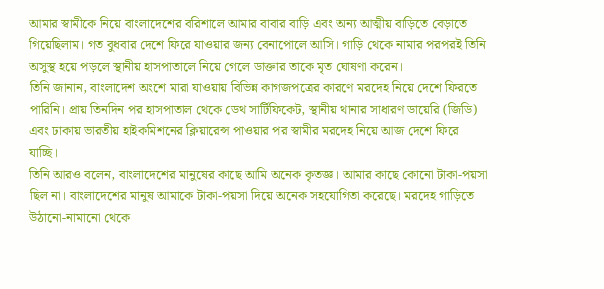আমার স্বামীকে নিয়ে বাংলাদেশের বরিশালে আমার বাবার বাড়ি এবং অন্য আত্মীয় বাড়িতে বেড়াতে গিয়েছিলাম। গত বুধবার দেশে ফিরে যাওয়ার জন্য বেনাপোলে আসি। গাড়ি থেকে নামার পরপরই তিনি অসুস্থ হয়ে পড়লে স্থানীয় হাসপাতালে নিয়ে গেলে ডাক্তার তাকে মৃত ঘোষণা করেন।
তিনি জানান, বাংলাদেশ অংশে মারা যাওয়ায় বিভিন্ন কাগজপত্রের কারণে মরদেহ নিয়ে দেশে ফিরতে পারিনি। প্রায় তিনদিন পর হাসপাতাল থেকে ডেথ সার্টিফিকেট, স্থানীয় থানার সাধারণ ডায়েরি (জিডি) এবং ঢাকায় ভারতীয় হাইকমিশনের ক্লিয়ারেন্স পাওয়ার পর স্বামীর মরদেহ নিয়ে আজ দেশে ফিরে যাচ্ছি।
তিনি আরও বলেন, বাংলাদেশের মানুষের কাছে আমি অনেক কৃতজ্ঞ। আমার কাছে কোনো টাকা-পয়সা ছিল না। বাংলাদেশের মানুষ আমাকে টাকা-পয়সা দিয়ে অনেক সহযোগিতা করেছে। মরদেহ গাড়িতে উঠানো-নামানো থেকে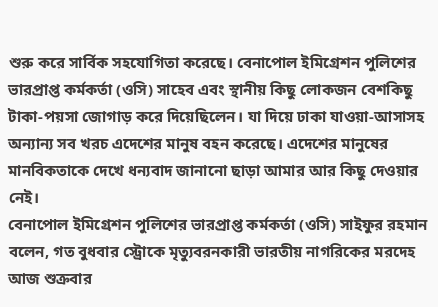শুরু করে সার্বিক সহযোগিতা করেছে। বেনাপোল ইমিগ্রেশন পুলিশের ভারপ্রাপ্ত কর্মকর্তা (ওসি) সাহেব এবং স্থানীয় কিছু লোকজন বেশকিছু টাকা-পয়সা জোগাড় করে দিয়েছিলেন। যা দিয়ে ঢাকা যাওয়া-আসাসহ অন্যান্য সব খরচ এদেশের মানুষ বহন করেছে। এদেশের মানুষের মানবিকতাকে দেখে ধন্যবাদ জানানো ছাড়া আমার আর কিছু দেওয়ার নেই।
বেনাপোল ইমিগ্রেশন পুলিশের ভারপ্রাপ্ত কর্মকর্তা (ওসি) সাইফুর রহমান বলেন, গত বুধবার স্ট্রোকে মৃত্যুবরনকারী ভারতীয় নাগরিকের মরদেহ আজ শুক্রবার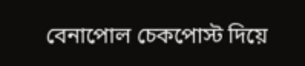বেনাপোল চেকপোস্ট দিয়ে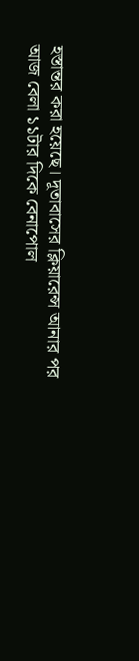হস্তান্তর করা হয়েছে। দূতাবাসের ক্লিয়ারেন্স আনার পর আজ বেলা ১১টার দিকে বেনাপোল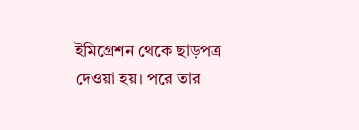ইমিগ্রেশন থেকে ছাড়পত্র দেওয়া হয়। পরে তার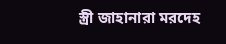স্ত্রী জাহানারা মরদেহ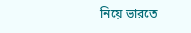নিয়ে ভারতে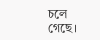চলে গেছে।